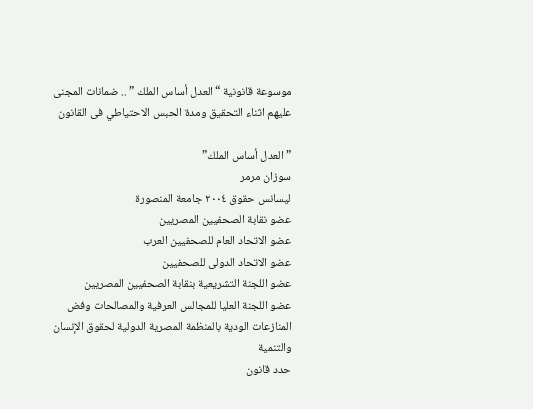موسوعة قانونية “العدل أساس الملك ” .. ضمانات المجنى عليهم اثناء التحقيق ومدة الحبس الاحتياطي فى القانون

” العدل أساس الملك”
سوزان مرمر
ليسانس حقوق ٢٠٠٤ جامعة المنصورة
عضو نقابة الصحفيين المصريين
عضو الاتحاد العام للصحفيين العرب
عضو الاتحاد الدولى للصحفيين
عضو اللجنة التشريعية بنقابة الصحفيين المصريين
عضو اللجنة العليا للمجالس العرفية والمصالحات وفض المنازعات الودية بالمنظمة المصرية الدولية لحقوق الإنسان والتنمية
حدد قانون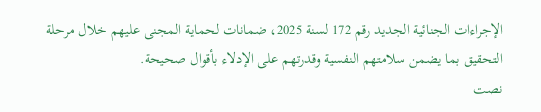الإجراءات الجنائية الجديد رقم 172 لسنة 2025، ضمانات لحماية المجنى عليهم خلال مرحلة التحقيق بما يضمن سلامتهم النفسية وقدرتهم على الإدلاء بأقوال صحيحة.
نصت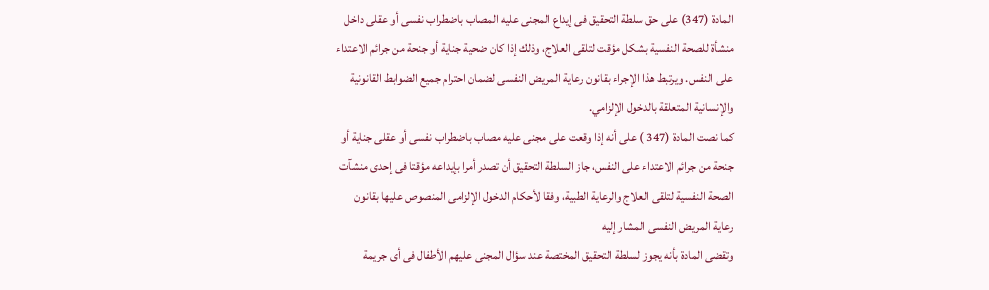المادة (347) على حق سلطة التحقيق فى إيداع المجنى عليه المصاب باضطراب نفسى أو عقلى داخل منشأة للصحة النفسية بشكل مؤقت لتلقى العلاج، وذلك إذا كان ضحية جناية أو جنحة من جرائم الاعتداء على النفس. ويرتبط هذا الإجراء بقانون رعاية المريض النفسى لضمان احترام جميع الضوابط القانونية والإنسانية المتعلقة بالدخول الإلزامي.
كما نصت المادة (347 ) على أنه إذا وقعت على مجنى عليه مصاب باضطراب نفسى أو عقلى جناية أو جنحة من جرائم الاعتداء على النفس، جاز السلطة التحقيق أن تصدر أمرا بإيداعه مؤقتا فى إحدى منشآت الصحة النفسية لتلقى العلاج والرعاية الطبية، وفقا لأحكام الدخول الإلزامى المنصوص عليها بقانون رعاية المريض النفسى المشار إليه
وتقضى المادة بأنه يجوز لسلطة التحقيق المختصة عند سؤال المجنى عليهم الأطفال فى أى جريمة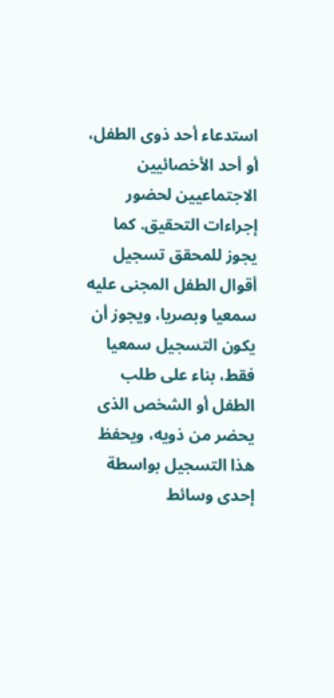استدعاء أحد ذوى الطفل، أو أحد الأخصائيين الاجتماعيين لحضور إجراءات التحقيق. كما يجوز للمحقق تسجيل أقوال الطفل المجنى عليه سمعيا وبصريا، ويجوز أن يكون التسجيل سمعيا فقط، بناء على طلب الطفل أو الشخص الذى يحضر من ذويه، ويحفظ هذا التسجيل بواسطة إحدى وسائط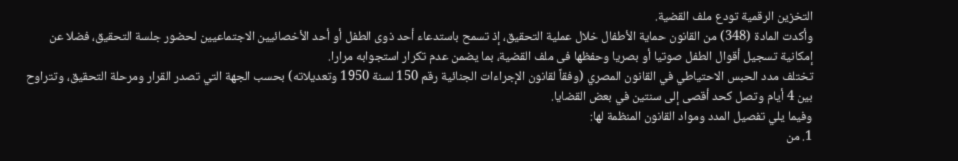التخزين الرقمية تودع ملف القضية.
وأكدت المادة (348) من القانون حماية الأطفال خلال عملية التحقيق، إذ تسمح باستدعاء أحد ذوى الطفل أو أحد الأخصائيين الاجتماعيين لحضور جلسة التحقيق، فضلا عن إمكانية تسجيل أقوال الطفل صوتيا أو بصريا وحفظها فى ملف القضية، بما يضمن عدم تكرار استجوابه مرارا.
تختلف مدد الحبس الاحتياطي في القانون المصري (وفقاً لقانون الإجراءات الجنائية رقم 150 لسنة 1950 وتعديلاته) بحسب الجهة التي تصدر القرار ومرحلة التحقيق، وتتراوح بين 4 أيام وتصل كحد أقصى إلى سنتين في بعض القضايا.
وفيما يلي تفصيل المدد ومواد القانون المنظمة لها:
1. من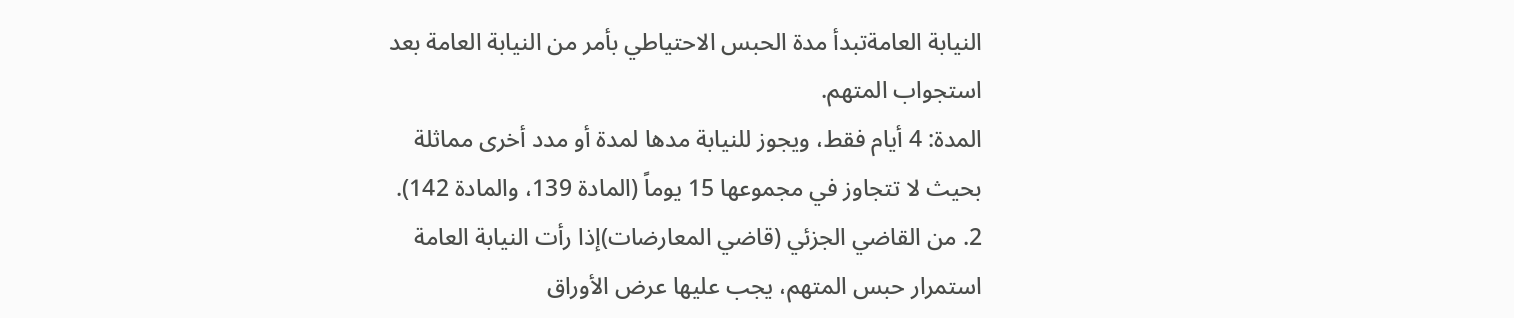النيابة العامةتبدأ مدة الحبس الاحتياطي بأمر من النيابة العامة بعد استجواب المتهم.
المدة: 4 أيام فقط، ويجوز للنيابة مدها لمدة أو مدد أخرى مماثلة بحيث لا تتجاوز في مجموعها 15 يوماً (المادة 139، والمادة 142).
2. من القاضي الجزئي (قاضي المعارضات)إذا رأت النيابة العامة استمرار حبس المتهم، يجب عليها عرض الأوراق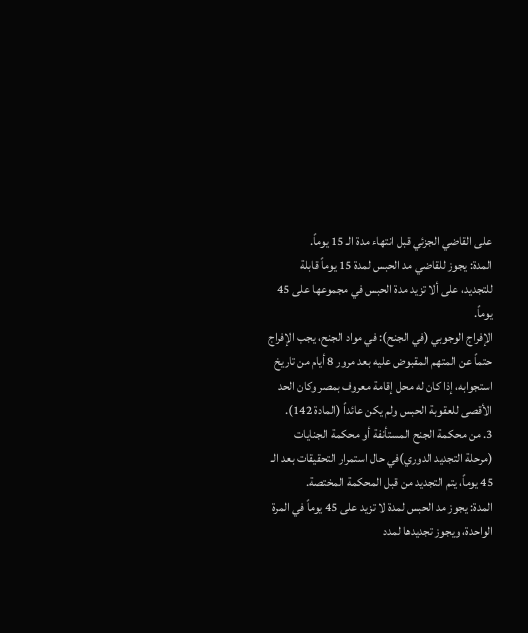على القاضي الجزئي قبل انتهاء مدة الـ 15 يوماً.
المدة: يجوز للقاضي مد الحبس لمدة 15 يوماً قابلة للتجديد، على ألا تزيد مدة الحبس في مجموعها على 45 يوماً.
الإفراج الوجوبي (في الجنح): في مواد الجنح، يجب الإفراج حتماً عن المتهم المقبوض عليه بعد مرور 8 أيام من تاريخ استجوابه، إذا كان له محل إقامة معروف بمصر وكان الحد الأقصى للعقوبة الحبس ولم يكن عائداً (المادة 142).
3. من محكمة الجنح المستأنفة أو محكمة الجنايات (مرحلة التجديد الدوري)في حال استمرار التحقيقات بعد الـ 45 يوماً، يتم التجديد من قبل المحكمة المختصة.
المدة: يجوز مد الحبس لمدة لا تزيد على 45 يوماً في المرة الواحدة، ويجوز تجديدها لمدد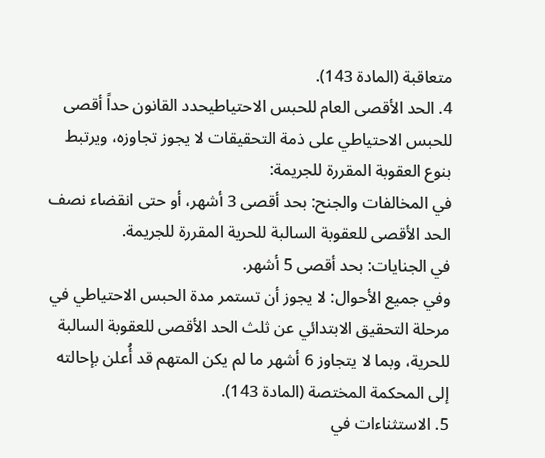متعاقبة (المادة 143).
4. الحد الأقصى العام للحبس الاحتياطيحدد القانون حداً أقصى للحبس الاحتياطي على ذمة التحقيقات لا يجوز تجاوزه، ويرتبط بنوع العقوبة المقررة للجريمة:
في المخالفات والجنح: بحد أقصى 3 أشهر، أو حتى انقضاء نصف الحد الأقصى للعقوبة السالبة للحرية المقررة للجريمة.
في الجنايات: بحد أقصى 5 أشهر.
وفي جميع الأحوال: لا يجوز أن تستمر مدة الحبس الاحتياطي في مرحلة التحقيق الابتدائي عن ثلث الحد الأقصى للعقوبة السالبة للحرية، وبما لا يتجاوز 6 أشهر ما لم يكن المتهم قد أُعلن بإحالته إلى المحكمة المختصة (المادة 143).
5. الاستثناءات في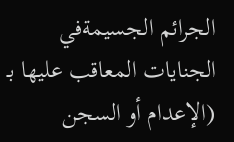الجرائم الجسيمةفي الجنايات المعاقب عليها بـ (الإعدام أو السجن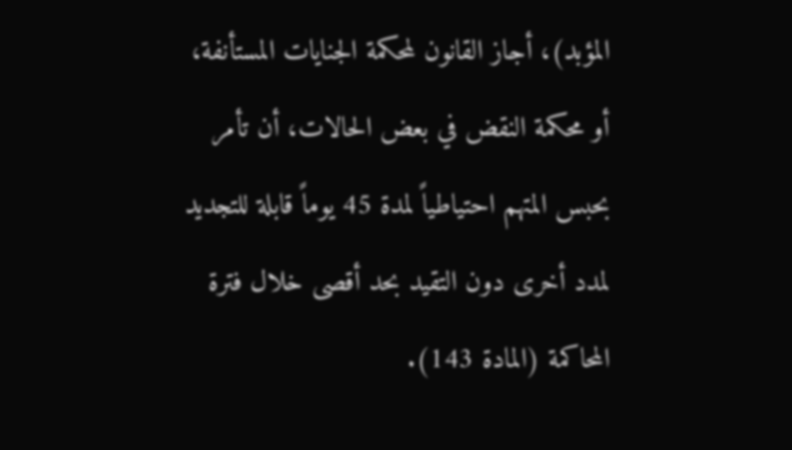المؤبد)، أجاز القانون لمحكمة الجنايات المستأنفة، أو محكمة النقض في بعض الحالات، أن تأمر بحبس المتهم احتياطياً لمدة 45 يوماً قابلة للتجديد لمدد أخرى دون التقيد بحد أقصى خلال فترة المحاكمة (المادة 143).